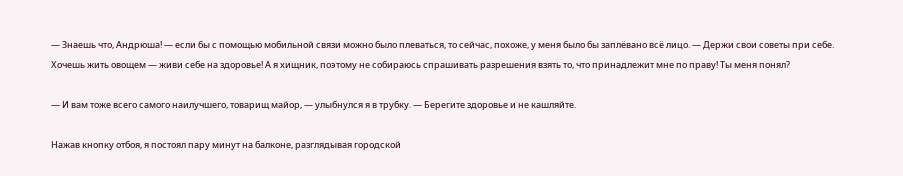— Знаешь что, Андрюша! — если бы с помощью мобильной связи можно было плеваться, то сейчас, похоже, у меня было бы заплёвано всё лицо. — Держи свои советы при себе. Хочешь жить овощем — живи себе на здоровье! А я хищник, поэтому не собираюсь спрашивать разрешения взять то, что принадлежит мне по праву! Ты меня понял?

— И вам тоже всего самого наилучшего, товарищ майор, — улыбнулся я в трубку. — Берегите здоровье и не кашляйте.

Нажав кнопку отбоя, я постоял пару минут на балконе, разглядывая городской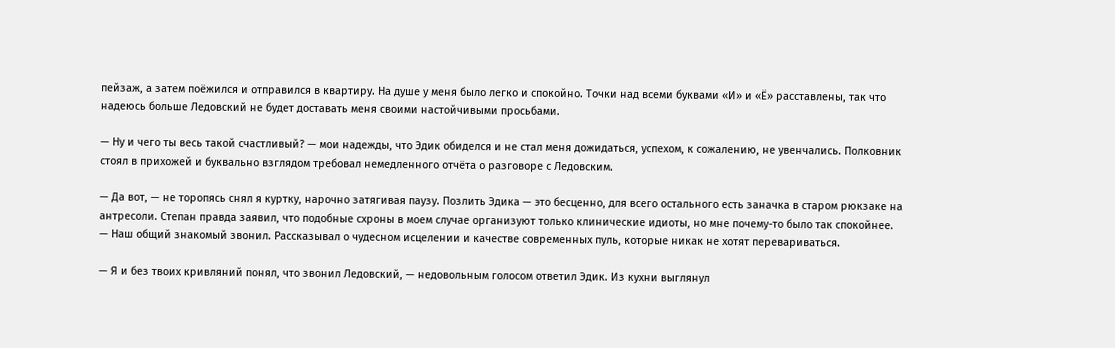пейзаж, а затем поёжился и отправился в квартиру. На душе у меня было легко и спокойно. Точки над всеми буквами «И» и «Ё» расставлены, так что надеюсь больше Ледовский не будет доставать меня своими настойчивыми просьбами.

— Ну и чего ты весь такой счастливый? — мои надежды, что Эдик обиделся и не стал меня дожидаться, успехом, к сожалению, не увенчались. Полковник стоял в прихожей и буквально взглядом требовал немедленного отчёта о разговоре с Ледовским.

— Да вот, — не торопясь снял я куртку, нарочно затягивая паузу. Позлить Эдика — это бесценно, для всего остального есть заначка в старом рюкзаке на антресоли. Степан правда заявил, что подобные схроны в моем случае организуют только клинические идиоты, но мне почему-то было так спокойнее. — Наш общий знакомый звонил. Рассказывал о чудесном исцелении и качестве современных пуль, которые никак не хотят перевариваться.

— Я и без твоих кривляний понял, что звонил Ледовский, — недовольным голосом ответил Эдик. Из кухни выглянул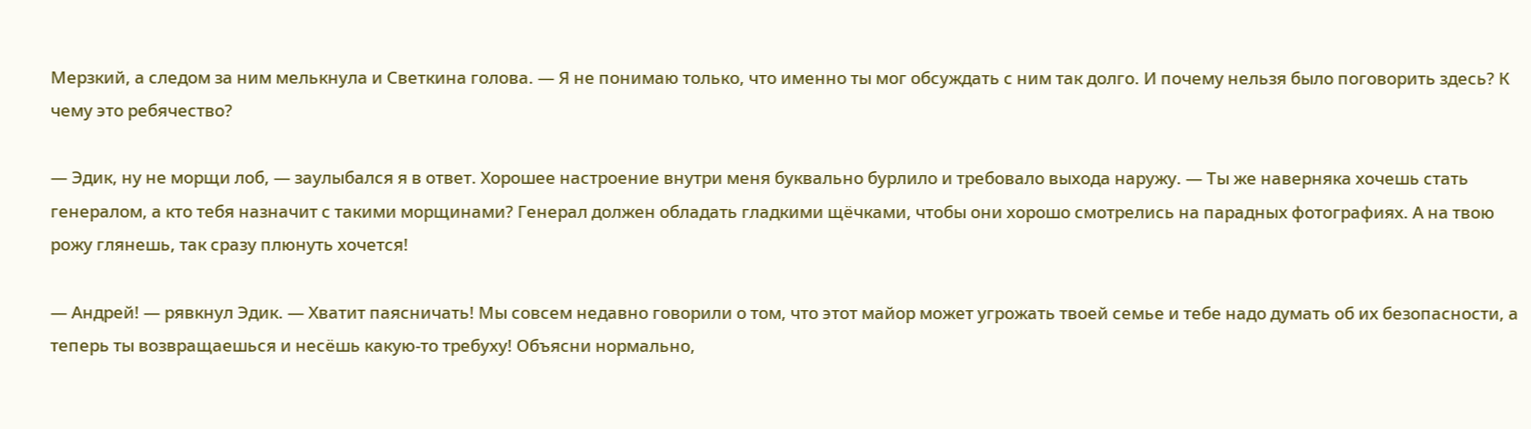Мерзкий, а следом за ним мелькнула и Светкина голова. — Я не понимаю только, что именно ты мог обсуждать с ним так долго. И почему нельзя было поговорить здесь? К чему это ребячество?

— Эдик, ну не морщи лоб, — заулыбался я в ответ. Хорошее настроение внутри меня буквально бурлило и требовало выхода наружу. — Ты же наверняка хочешь стать генералом, а кто тебя назначит с такими морщинами? Генерал должен обладать гладкими щёчками, чтобы они хорошо смотрелись на парадных фотографиях. А на твою рожу глянешь, так сразу плюнуть хочется!

— Андрей! — рявкнул Эдик. — Хватит паясничать! Мы совсем недавно говорили о том, что этот майор может угрожать твоей семье и тебе надо думать об их безопасности, а теперь ты возвращаешься и несёшь какую-то требуху! Объясни нормально,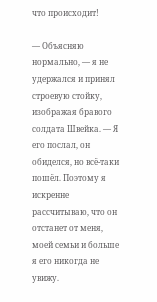что происходит!

— Объясняю нормально, — я не удержался и принял строевую стойку, изображая бравого солдата Швейка. — Я его послал, он обиделся, но всё-таки пошёл. Поэтому я искренне рассчитываю, что он отстанет от меня, моей семьи и больше я его никогда не увижу.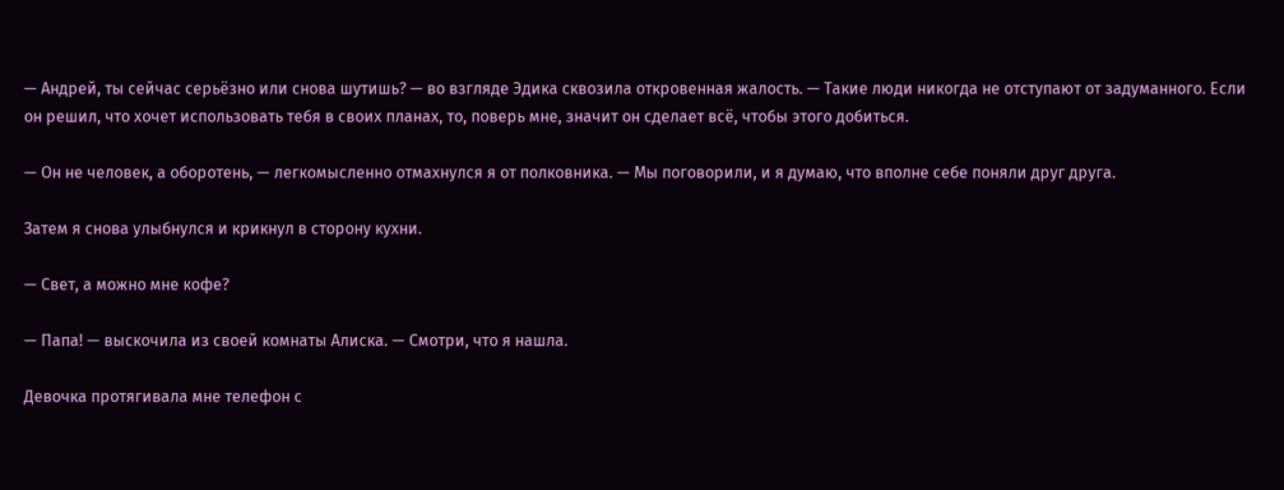— Андрей, ты сейчас серьёзно или снова шутишь? — во взгляде Эдика сквозила откровенная жалость. — Такие люди никогда не отступают от задуманного. Если он решил, что хочет использовать тебя в своих планах, то, поверь мне, значит он сделает всё, чтобы этого добиться.

— Он не человек, а оборотень, — легкомысленно отмахнулся я от полковника. — Мы поговорили, и я думаю, что вполне себе поняли друг друга.

Затем я снова улыбнулся и крикнул в сторону кухни.

— Свет, а можно мне кофе?

— Папа! — выскочила из своей комнаты Алиска. — Смотри, что я нашла.

Девочка протягивала мне телефон с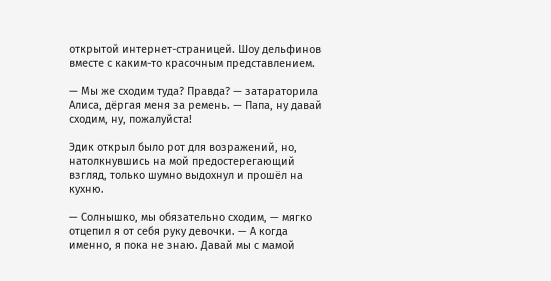открытой интернет-страницей. Шоу дельфинов вместе с каким-то красочным представлением.

— Мы же сходим туда? Правда? — затараторила Алиса, дёргая меня за ремень. — Папа, ну давай сходим, ну, пожалуйста!

Эдик открыл было рот для возражений, но, натолкнувшись на мой предостерегающий взгляд, только шумно выдохнул и прошёл на кухню.

— Солнышко, мы обязательно сходим, — мягко отцепил я от себя руку девочки. — А когда именно, я пока не знаю. Давай мы с мамой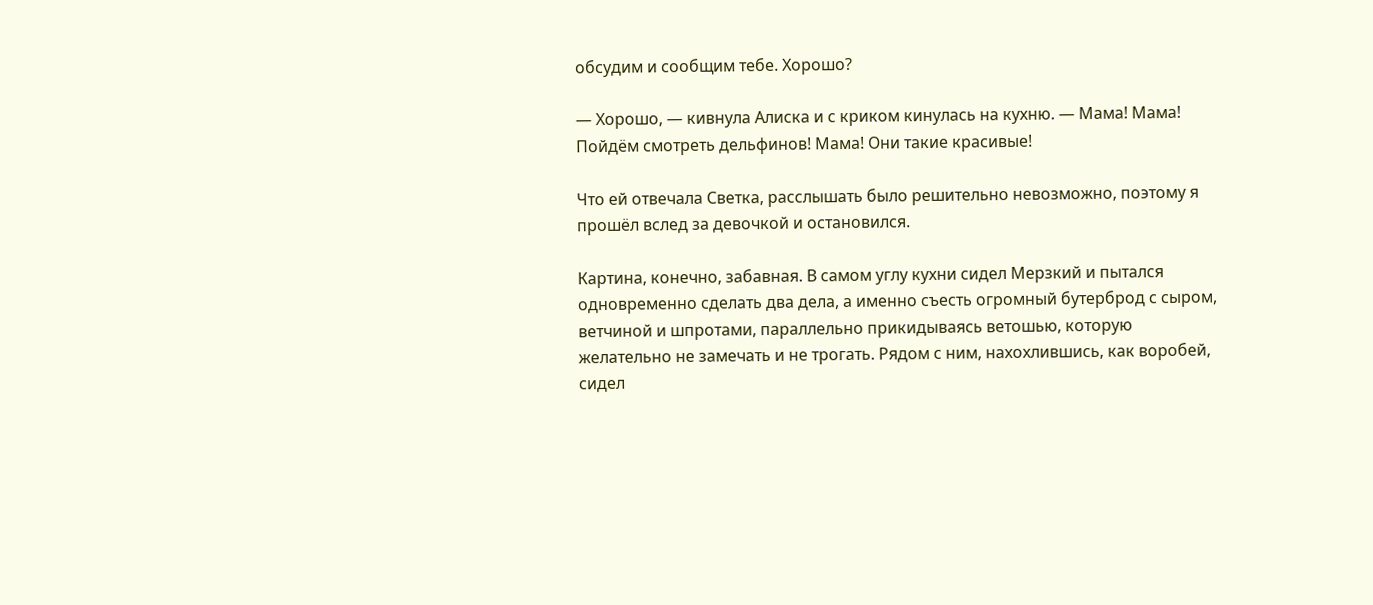обсудим и сообщим тебе. Хорошо?

— Хорошо, — кивнула Алиска и с криком кинулась на кухню. — Мама! Мама! Пойдём смотреть дельфинов! Мама! Они такие красивые!

Что ей отвечала Светка, расслышать было решительно невозможно, поэтому я прошёл вслед за девочкой и остановился.

Картина, конечно, забавная. В самом углу кухни сидел Мерзкий и пытался одновременно сделать два дела, а именно съесть огромный бутерброд с сыром, ветчиной и шпротами, параллельно прикидываясь ветошью, которую желательно не замечать и не трогать. Рядом с ним, нахохлившись, как воробей, сидел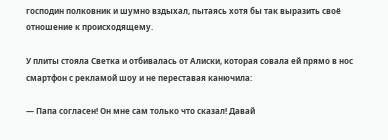господин полковник и шумно вздыхал, пытаясь хотя бы так выразить своё отношение к происходящему.

У плиты стояла Светка и отбивалась от Алиски, которая совала ей прямо в нос смартфон с рекламой шоу и не переставая канючила:

— Папа согласен! Он мне сам только что сказал! Давай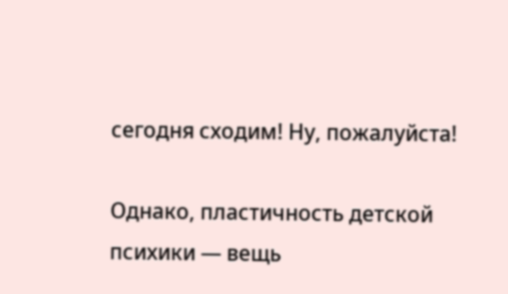сегодня сходим! Ну, пожалуйста!

Однако, пластичность детской психики — вещь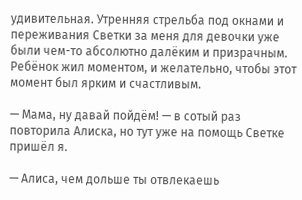удивительная. Утренняя стрельба под окнами и переживания Светки за меня для девочки уже были чем-то абсолютно далёким и призрачным. Ребёнок жил моментом, и желательно, чтобы этот момент был ярким и счастливым.

— Мама, ну давай пойдём! — в сотый раз повторила Алиска, но тут уже на помощь Светке пришёл я.

— Алиса, чем дольше ты отвлекаешь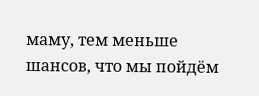маму, тем меньше шансов, что мы пойдём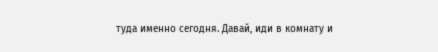туда именно сегодня. Давай, иди в комнату и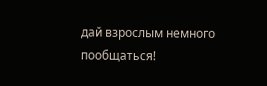дай взрослым немного пообщаться!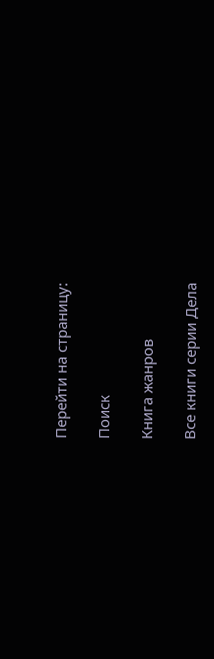Перейти на страницу:

Поиск

Книга жанров

Все книги серии Дела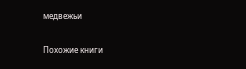медвежьи

Похожие книги